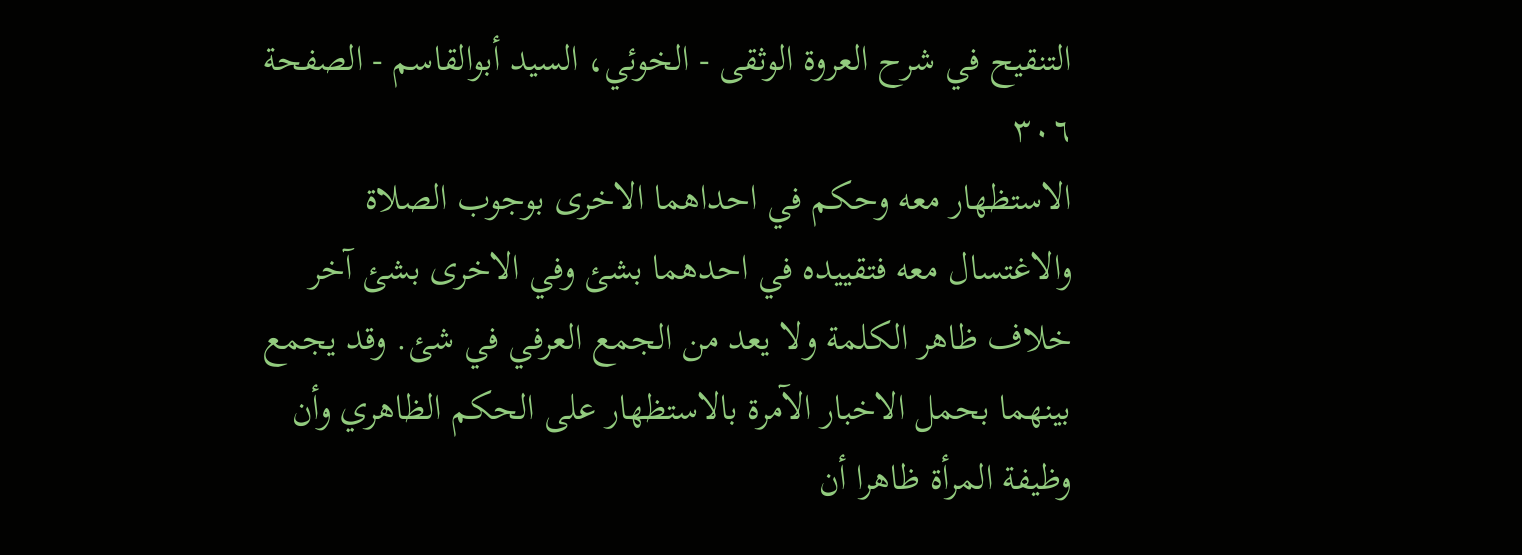التنقيح في شرح العروة الوثقى - الخوئي، السيد أبوالقاسم - الصفحة ٣٠٦
الاستظهار معه وحكم في احداهما الاخرى بوجوب الصلاة والاغتسال معه فتقييده في احدهما بشئ وفي الاخرى بشئ آخر خلاف ظاهر الكلمة ولا يعد من الجمع العرفي في شئ. وقد يجمع بينهما بحمل الاخبار الآمرة بالاستظهار على الحكم الظاهري وأن وظيفة المرأة ظاهرا أن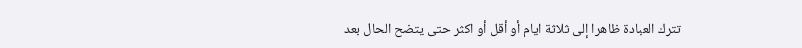تترك العبادة ظاهرا إلى ثلاثة ايام أو أقل أو اكثر حتى يتضح الحال بعد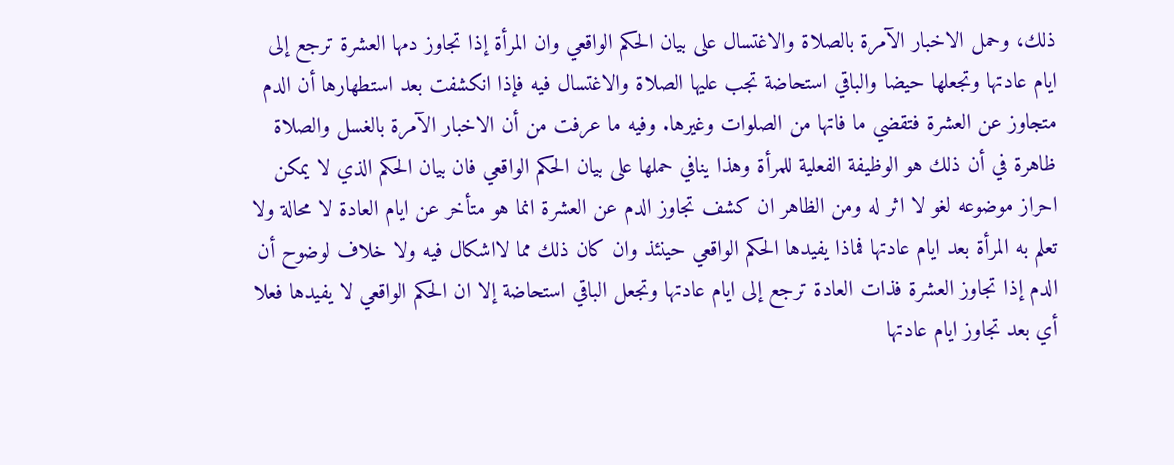ذلك، وحمل الاخبار الآمرة بالصلاة والاغتسال على بيان الحكم الواقعي وان المرأة إذا تجاوز دمها العشرة ترجع إلى ايام عادتها وتجعلها حيضا والباقي استحاضة تجب عليها الصلاة والاغتسال فيه فإذا انكشفت بعد استطهارها أن الدم متجاوز عن العشرة فتقضي ما فاتها من الصلوات وغيرها. وفيه ما عرفت من أن الاخبار الآمرة بالغسل والصلاة ظاهرة في أن ذلك هو الوظيفة الفعلية للمرأة وهذا ينافي حملها على بيان الحكم الواقعي فان بيان الحكم الذي لا يمكن احراز موضوعه لغو لا اثر له ومن الظاهر ان كشف تجاوز الدم عن العشرة انما هو متأخر عن ايام العادة لا محالة ولا تعلم به المرأة بعد ايام عادتها فماذا يفيدها الحكم الواقعي حينئذ وان كان ذلك مما لااشكال فيه ولا خلاف لوضوح أن الدم إذا تجاوز العشرة فذات العادة ترجع إلى ايام عادتها وتجعل الباقي استحاضة إلا ان الحكم الواقعي لا يفيدها فعلا أي بعد تجاوز ايام عادتها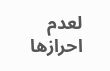لعدم احرازها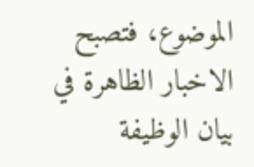الموضوع، فتصبح الاخبار الظاهرة في بيان الوظيفة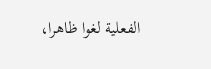الفعلية لغوا ظاهرا،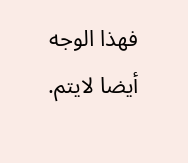فهذا الوجه أيضا لايتم.